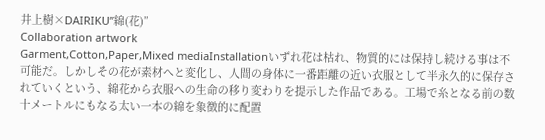井上樹×DAIRIKU”綿(花)”
Collaboration artwork
Garment,Cotton,Paper,Mixed mediaInstallationいずれ花は枯れ、物質的には保持し続ける事は不可能だ。しかしその花が素材へと変化し、人間の身体に一番距離の近い衣服として半永久的に保存されていくという、綿花から衣服への生命の移り変わりを提示した作品である。工場で糸となる前の数十メートルにもなる太い一本の綿を象徴的に配置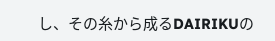し、その糸から成るDAIRIKUの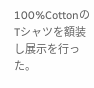100%CottonのTシャツを額装し展示を行った。